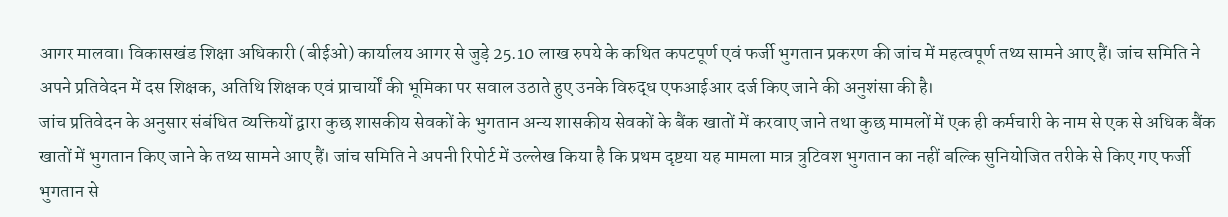आगर मालवा। विकासखंड शिक्षा अधिकारी (बीईओ) कार्यालय आगर से जुड़े 25.10 लाख रुपये के कथित कपटपूर्ण एवं फर्जी भुगतान प्रकरण की जांच में महत्वपूर्ण तथ्य सामने आए हैं। जांच समिति ने अपने प्रतिवेदन में दस शिक्षक, अतिथि शिक्षक एवं प्राचार्यों की भूमिका पर सवाल उठाते हुए उनके विरुद्ध एफआईआर दर्ज किए जाने की अनुशंसा की है।
जांच प्रतिवेदन के अनुसार संबंधित व्यक्तियों द्वारा कुछ शासकीय सेवकों के भुगतान अन्य शासकीय सेवकों के बैंक खातों में करवाए जाने तथा कुछ मामलों में एक ही कर्मचारी के नाम से एक से अधिक बैंक खातों में भुगतान किए जाने के तथ्य सामने आए हैं। जांच समिति ने अपनी रिपोर्ट में उल्लेख किया है कि प्रथम दृष्टया यह मामला मात्र त्रुटिवश भुगतान का नहीं बल्कि सुनियोजित तरीके से किए गए फर्जी भुगतान से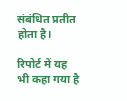संबंधित प्रतीत होता है।

रिपोर्ट में यह भी कहा गया है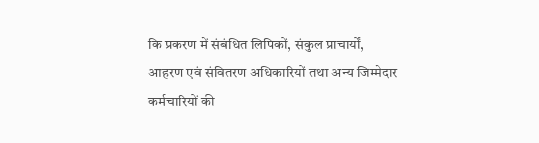कि प्रकरण में संबंधित लिपिकों, संकुल प्राचार्यों, आहरण एवं संवितरण अधिकारियों तथा अन्य जिम्मेदार कर्मचारियों की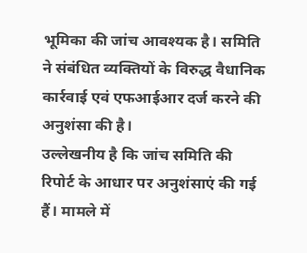भूमिका की जांच आवश्यक है। समिति ने संबंधित व्यक्तियों के विरुद्ध वैधानिक कार्रवाई एवं एफआईआर दर्ज करने की अनुशंसा की है।
उल्लेखनीय है कि जांच समिति की रिपोर्ट के आधार पर अनुशंसाएं की गई हैं। मामले में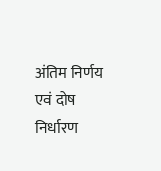अंतिम निर्णय एवं दोष निर्धारण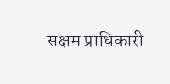सक्षम प्राधिकारी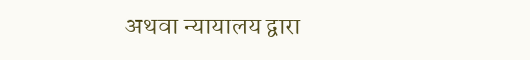अथवा न्यायालय द्वारा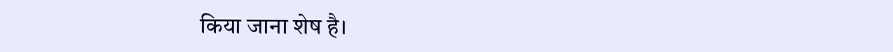किया जाना शेष है।